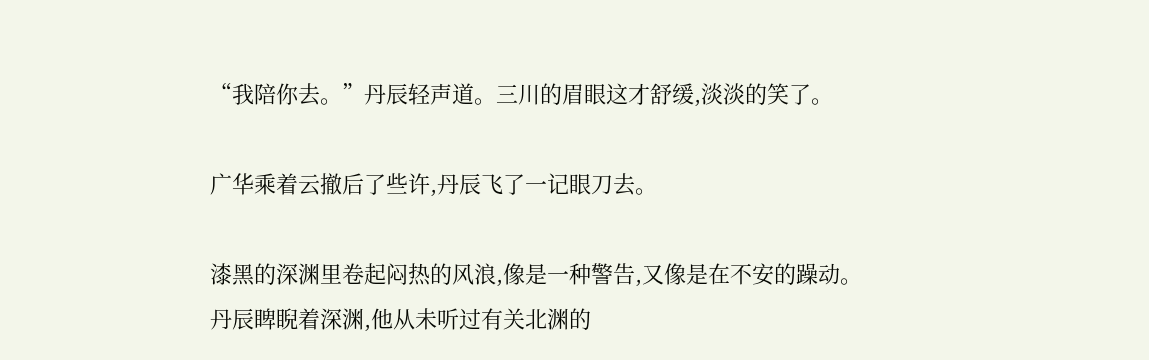“我陪你去。”丹辰轻声道。三川的眉眼这才舒缓,淡淡的笑了。

广华乘着云撤后了些许,丹辰飞了一记眼刀去。

漆黑的深渊里卷起闷热的风浪,像是一种警告,又像是在不安的躁动。丹辰睥睨着深渊,他从未听过有关北渊的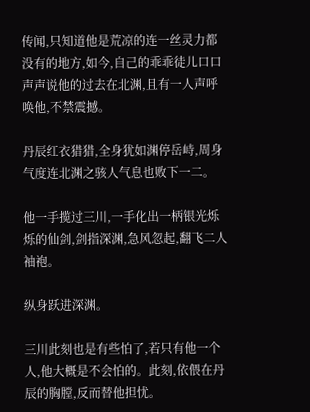传闻,只知道他是荒凉的连一丝灵力都没有的地方,如今,自己的乖乖徒儿口口声声说他的过去在北渊,且有一人声呼唤他,不禁震撼。

丹辰红衣猎猎,全身犹如渊停岳峙,周身气度连北渊之骇人气息也败下一二。

他一手揽过三川,一手化出一柄银光烁烁的仙剑,剑指深渊,急风忽起,翻飞二人袖袍。

纵身跃进深渊。

三川此刻也是有些怕了,若只有他一个人,他大概是不会怕的。此刻,依偎在丹辰的胸膛,反而替他担忧。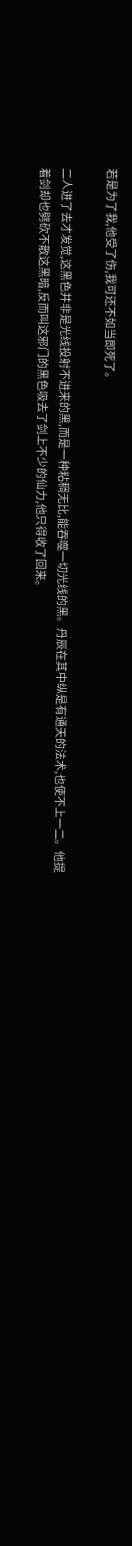若是为了我,他受了伤,我可还不如当即死了。

二人进了去才发觉,这黑色并非是光线投射不进来的黑,而是一种粘稠无比,能吞噬一切光线的黑。丹辰在其中纵是有通天的法术,也使不上一二。他提着剑却也劈砍不散这黑暗,反而叫这邪门的黑色吸去了剑上不少的仙力,他只得收了回来。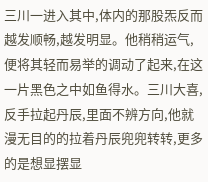三川一进入其中,体内的那股炁反而越发顺畅,越发明显。他稍稍运气,便将其轻而易举的调动了起来,在这一片黑色之中如鱼得水。三川大喜,反手拉起丹辰,里面不辨方向,他就漫无目的的拉着丹辰兜兜转转,更多的是想显摆显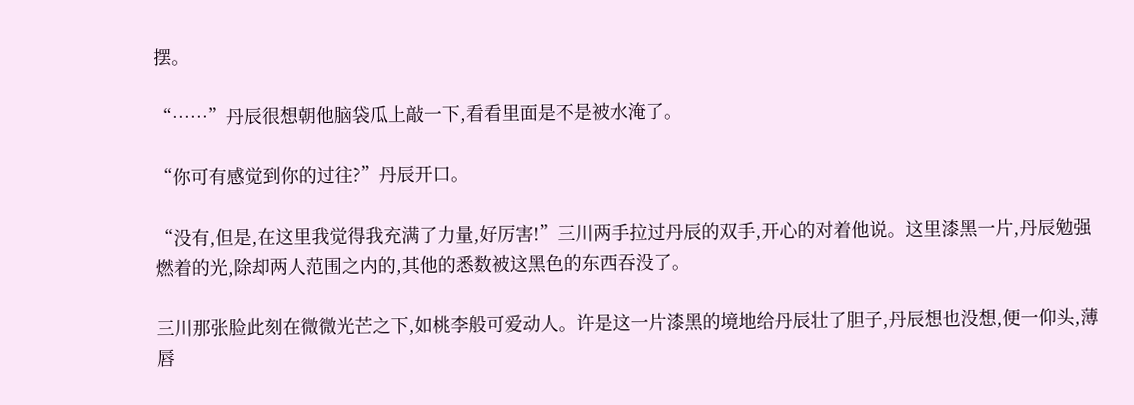摆。

“……”丹辰很想朝他脑袋瓜上敲一下,看看里面是不是被水淹了。

“你可有感觉到你的过往?”丹辰开口。

“没有,但是,在这里我觉得我充满了力量,好厉害!”三川两手拉过丹辰的双手,开心的对着他说。这里漆黑一片,丹辰勉强燃着的光,除却两人范围之内的,其他的悉数被这黑色的东西吞没了。

三川那张脸此刻在微微光芒之下,如桃李般可爱动人。许是这一片漆黑的境地给丹辰壮了胆子,丹辰想也没想,便一仰头,薄唇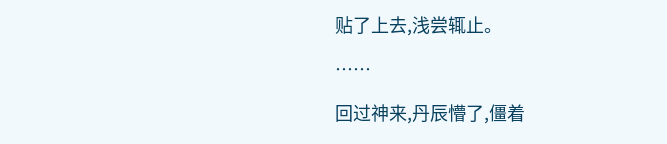贴了上去,浅尝辄止。

……

回过神来,丹辰懵了,僵着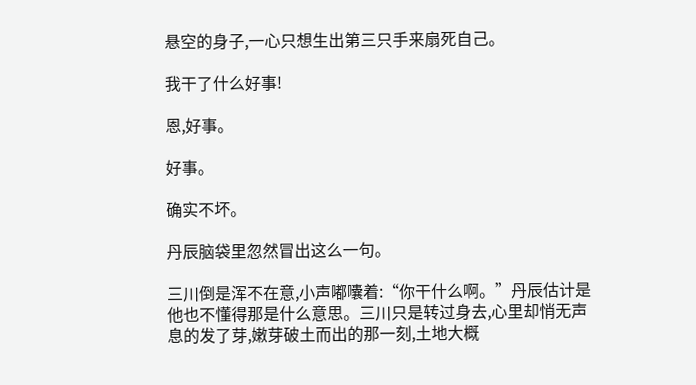悬空的身子,一心只想生出第三只手来扇死自己。

我干了什么好事!

恩,好事。

好事。

确实不坏。

丹辰脑袋里忽然冒出这么一句。

三川倒是浑不在意,小声嘟囔着:“你干什么啊。”丹辰估计是他也不懂得那是什么意思。三川只是转过身去,心里却悄无声息的发了芽,嫩芽破土而出的那一刻,土地大概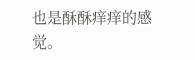也是酥酥痒痒的感觉。